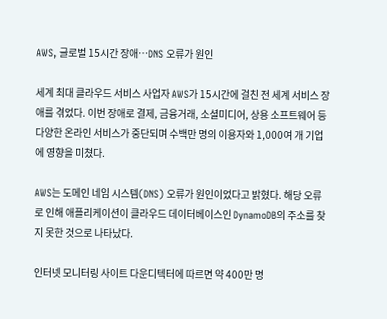AWS, 글로벌 15시간 장애…DNS 오류가 원인

세계 최대 클라우드 서비스 사업자 AWS가 15시간에 걸친 전 세계 서비스 장애를 겪었다. 이번 장애로 결제, 금융거래, 소셜미디어, 상용 소프트웨어 등 다양한 온라인 서비스가 중단되며 수백만 명의 이용자와 1,000여 개 기업에 영향을 미쳤다.

AWS는 도메인 네임 시스템(DNS) 오류가 원인이었다고 밝혔다. 해당 오류로 인해 애플리케이션이 클라우드 데이터베이스인 DynamoDB의 주소를 찾지 못한 것으로 나타났다.

인터넷 모니터링 사이트 다운디텍터에 따르면 약 400만 명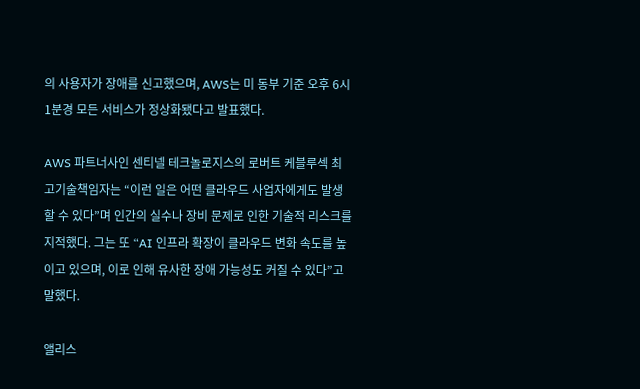의 사용자가 장애를 신고했으며, AWS는 미 동부 기준 오후 6시 1분경 모든 서비스가 정상화됐다고 발표했다.

AWS 파트너사인 센티넬 테크놀로지스의 로버트 케블루섹 최고기술책임자는 “이런 일은 어떤 클라우드 사업자에게도 발생할 수 있다”며 인간의 실수나 장비 문제로 인한 기술적 리스크를 지적했다. 그는 또 “AI 인프라 확장이 클라우드 변화 속도를 높이고 있으며, 이로 인해 유사한 장애 가능성도 커질 수 있다”고 말했다.

앨리스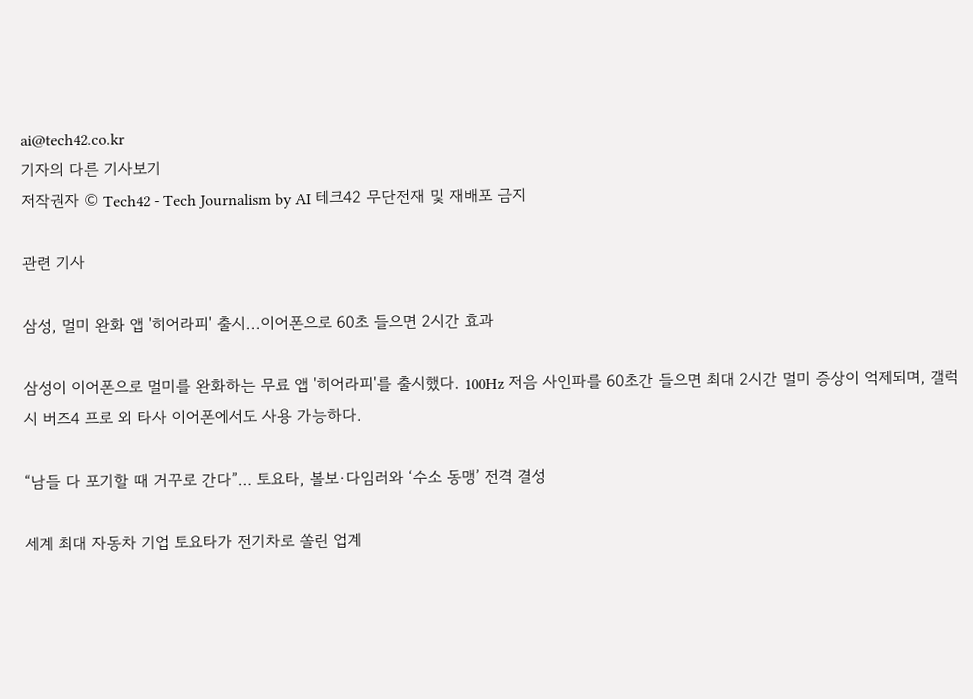ai@tech42.co.kr
기자의 다른 기사보기
저작권자 © Tech42 - Tech Journalism by AI 테크42 무단전재 및 재배포 금지

관련 기사

삼성, 멀미 완화 앱 '히어라피' 출시...이어폰으로 60초 들으면 2시간 효과

삼성이 이어폰으로 멀미를 완화하는 무료 앱 '히어라피'를 출시했다. 100Hz 저음 사인파를 60초간 들으면 최대 2시간 멀미 증상이 억제되며, 갤럭시 버즈4 프로 외 타사 이어폰에서도 사용 가능하다.

“남들 다 포기할 때 거꾸로 간다”… 토요타, 볼보·다임러와 ‘수소 동맹’ 전격 결성

세계 최대 자동차 기업 토요타가 전기차로 쏠린 업계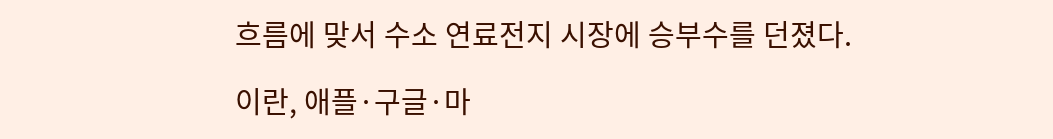흐름에 맞서 수소 연료전지 시장에 승부수를 던졌다.

이란, 애플·구글·마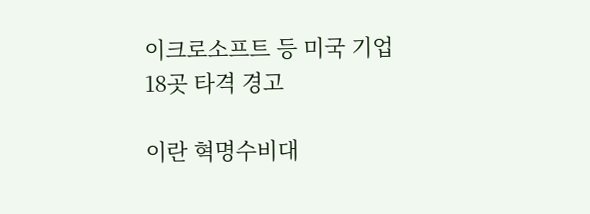이크로소프트 등 미국 기업 18곳 타격 경고

이란 혁명수비대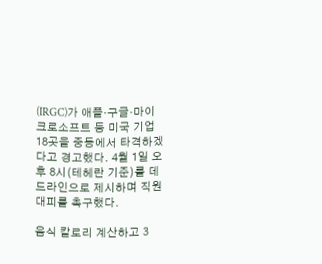(IRGC)가 애플·구글·마이크로소프트 등 미국 기업 18곳을 중동에서 타격하겠다고 경고했다. 4월 1일 오후 8시(테헤란 기준)를 데드라인으로 제시하며 직원 대피를 촉구했다.

음식 칼로리 계산하고 3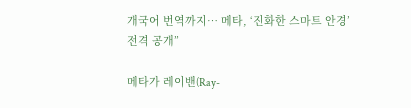개국어 번역까지… 메타, ‘진화한 스마트 안경’ 전격 공개”

메타가 레이밴(Ray-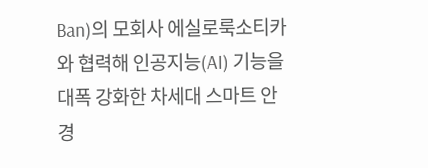Ban)의 모회사 에실로룩소티카와 협력해 인공지능(AI) 기능을 대폭 강화한 차세대 스마트 안경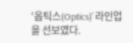‘옵틱스(Optics)’ 라인업을 선보였다.